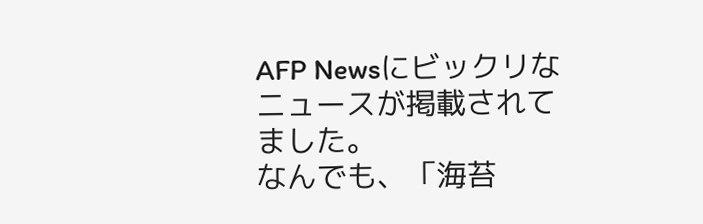AFP Newsにビックリなニュースが掲載されてました。
なんでも、「海苔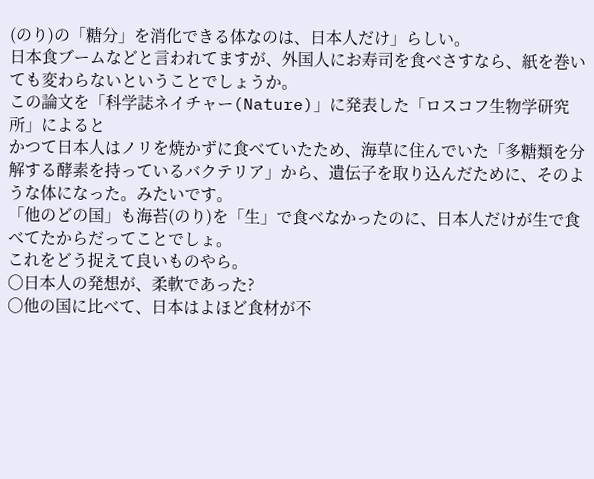(のり)の「糖分」を消化できる体なのは、日本人だけ」らしい。
日本食ブームなどと言われてますが、外国人にお寿司を食べさすなら、紙を巻いても変わらないということでしょうか。
この論文を「科学誌ネイチャー(Nature)」に発表した「ロスコフ生物学研究所」によると
かつて日本人はノリを焼かずに食べていたため、海草に住んでいた「多糖類を分解する酵素を持っているバクテリア」から、遺伝子を取り込んだために、そのような体になった。みたいです。
「他のどの国」も海苔(のり)を「生」で食べなかったのに、日本人だけが生で食べてたからだってことでしょ。
これをどう捉えて良いものやら。
〇日本人の発想が、柔軟であった?
〇他の国に比べて、日本はよほど食材が不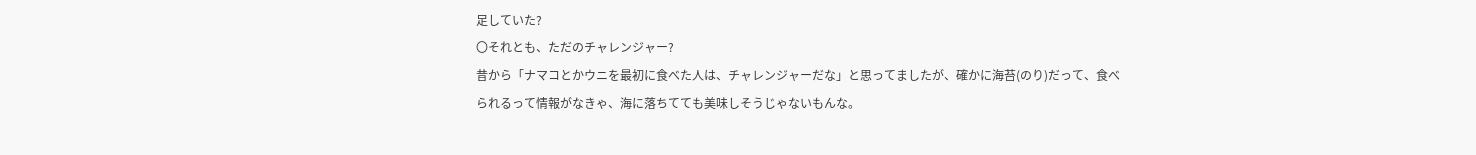足していた?
〇それとも、ただのチャレンジャー?
昔から「ナマコとかウニを最初に食べた人は、チャレンジャーだな」と思ってましたが、確かに海苔(のり)だって、食べられるって情報がなきゃ、海に落ちてても美味しそうじゃないもんな。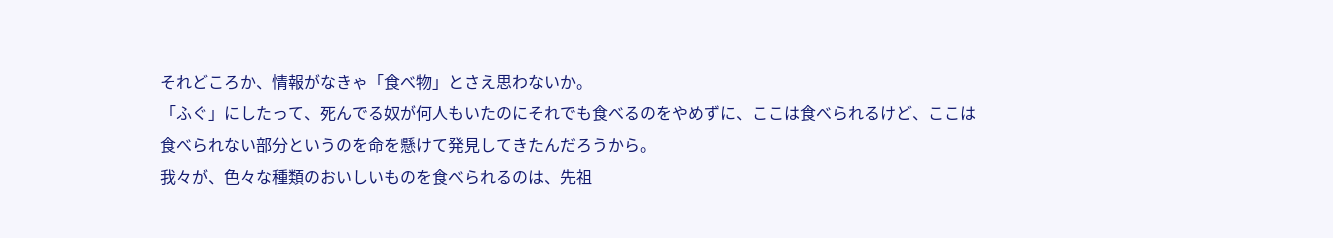それどころか、情報がなきゃ「食べ物」とさえ思わないか。
「ふぐ」にしたって、死んでる奴が何人もいたのにそれでも食べるのをやめずに、ここは食べられるけど、ここは食べられない部分というのを命を懸けて発見してきたんだろうから。
我々が、色々な種類のおいしいものを食べられるのは、先祖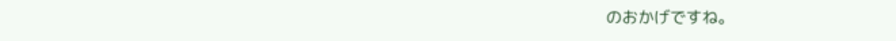のおかげですね。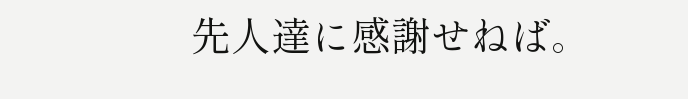先人達に感謝せねば。